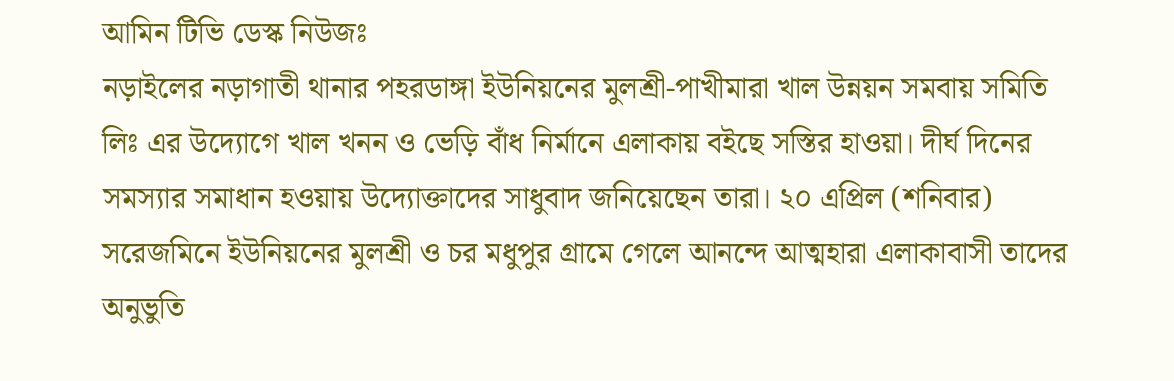আমিন টিভি ডেস্ক নিউজঃ
নড়াইলের নড়াগাতী থানার পহরডাঙ্গা ইউনিয়নের মুলশ্রী-পাখীমারা খাল উন্নয়ন সমবায় সমিতি লিঃ এর উদ্যোগে খাল খনন ও ভেড়ি বাঁধ নির্মানে এলাকায় বইছে সস্তির হাওয়া। দীর্ঘ দিনের সমস্যার সমাধান হওয়ায় উদ্যোক্তাদের সাধুবাদ জনিয়েছেন তারা। ২০ এপ্রিল (শনিবার) সরেজমিনে ইউনিয়নের মুলশ্রী ও চর মধুপুর গ্রামে গেলে আনন্দে আত্মহারা এলাকাবাসী তাদের অনুভুতি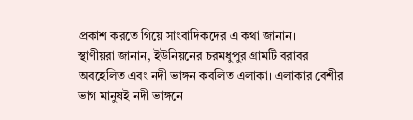প্রকাশ করতে গিয়ে সাংবাদিকদের এ কথা জানান।
স্থাণীয়রা জানান, ইউনিয়নের চরমধুপুর গ্রামটি বরাবর অবহেলিত এবং নদী ভাঙ্গন কবলিত এলাকা। এলাকার বেশীর ভাগ মানুষই নদী ভাঙ্গনে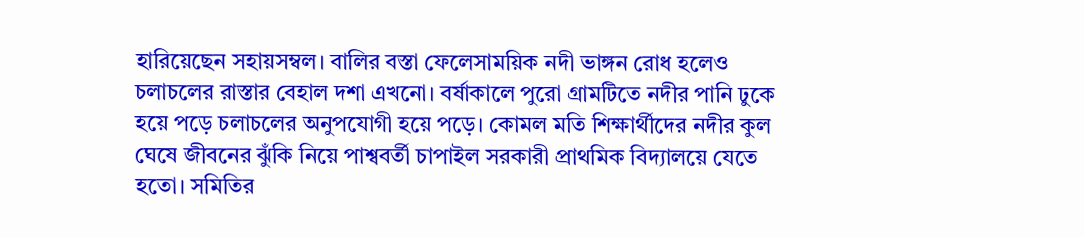হারিয়েছেন সহায়সম্বল। বালির বস্তা ফেলেসাময়িক নদী ভাঙ্গন রোধ হলেও চলাচলের রাস্তার বেহাল দশা এখনো। বর্ষাকালে পুরো গ্রামটিতে নদীর পানি ঢুকে হয়ে পড়ে চলাচলের অনুপযোগী হয়ে পড়ে। কোমল মতি শিক্ষার্থীদের নদীর কুল ঘেষে জীবনের ঝুঁকি নিয়ে পাশ্ববর্তী চাপাইল সরকারী প্রাথমিক বিদ্যালয়ে যেতে হতো। সমিতির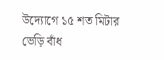উদ্যোগে ১৫ শত মিটার ভেড়ি বাঁধ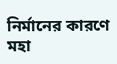নির্মানের কারণে মহা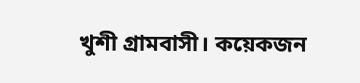খুশী গ্রামবাসী। কয়েকজন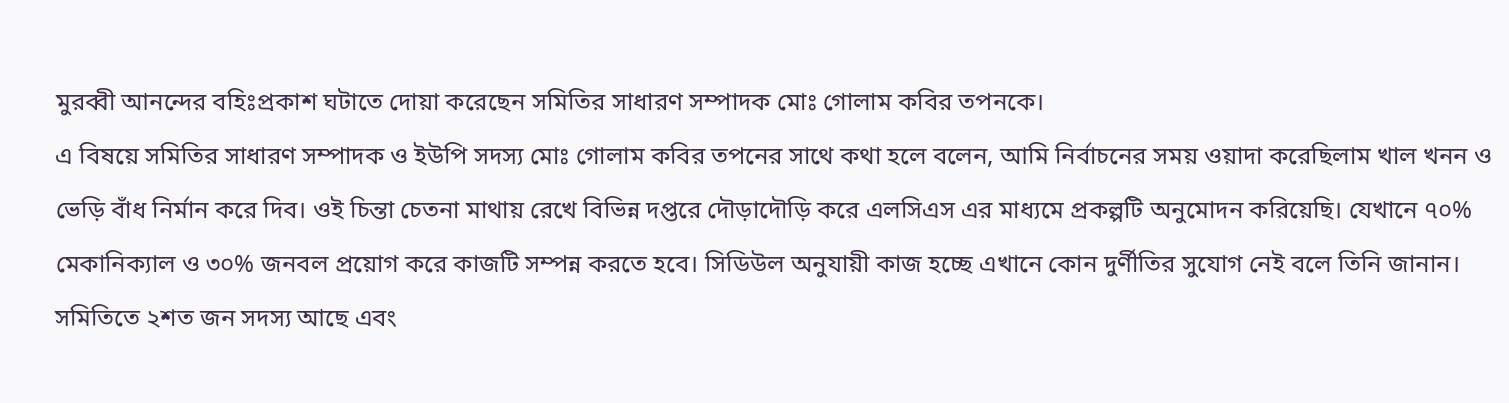মুরব্বী আনন্দের বহিঃপ্রকাশ ঘটাতে দোয়া করেছেন সমিতির সাধারণ সম্পাদক মোঃ গোলাম কবির তপনকে।
এ বিষয়ে সমিতির সাধারণ সম্পাদক ও ইউপি সদস্য মোঃ গোলাম কবির তপনের সাথে কথা হলে বলেন, আমি নির্বাচনের সময় ওয়াদা করেছিলাম খাল খনন ও ভেড়ি বাঁধ নির্মান করে দিব। ওই চিন্তা চেতনা মাথায় রেখে বিভিন্ন দপ্তরে দৌড়াদৌড়ি করে এলসিএস এর মাধ্যমে প্রকল্পটি অনুমোদন করিয়েছি। যেখানে ৭০% মেকানিক্যাল ও ৩০% জনবল প্রয়োগ করে কাজটি সম্পন্ন করতে হবে। সিডিউল অনুযায়ী কাজ হচ্ছে এখানে কোন দুর্ণীতির সুযোগ নেই বলে তিনি জানান। সমিতিতে ২শত জন সদস্য আছে এবং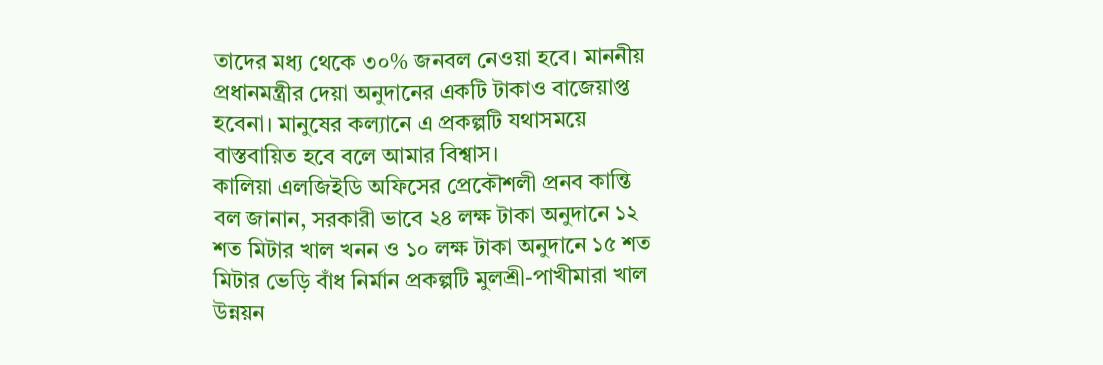তাদের মধ্য থেকে ৩০% জনবল নেওয়া হবে। মাননীয় প্রধানমন্ত্রীর দেয়া অনুদানের একটি টাকাও বাজেয়াপ্ত হবেনা। মানুষের কল্যানে এ প্রকল্পটি যথাসময়ে বাস্তবায়িত হবে বলে আমার বিশ্বাস।
কালিয়া এলজিইডি অফিসের প্রেকৌশলী প্রনব কান্তি বল জানান, সরকারী ভাবে ২৪ লক্ষ টাকা অনুদানে ১২ শত মিটার খাল খনন ও ১০ লক্ষ টাকা অনুদানে ১৫ শত মিটার ভেড়ি বাঁধ নির্মান প্রকল্পটি মুলশ্রী-পাখীমারা খাল উন্নয়ন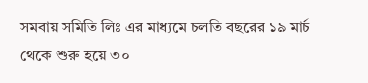সমবায় সমিতি লিঃ এর মাধ্যমে চলতি বছরের ১৯ মার্চ থেকে শুরু হয়ে ৩০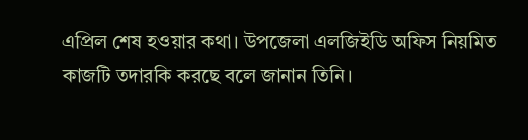এপ্রিল শেষ হওয়ার কথা। উপজেলা এলজিইডি অফিস নিয়মিত কাজটি তদারকি করছে বলে জানান তিনি।